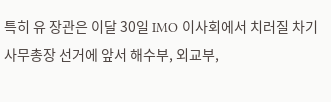특히 유 장관은 이달 30일 IMO 이사회에서 치러질 차기 사무총장 선거에 앞서 해수부, 외교부,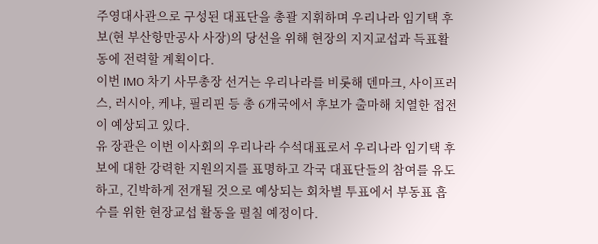주영대사관으로 구성된 대표단을 총괄 지휘하며 우리나라 임기택 후보(현 부산항만공사 사장)의 당선을 위해 현장의 지지교섭과 득표활동에 전력할 계획이다.
이번 IMO 차기 사무총장 선거는 우리나라를 비롯해 덴마크, 사이프러스, 러시아, 케냐, 필리핀 등 총 6개국에서 후보가 출마해 치열한 접전이 예상되고 있다.
유 장관은 이번 이사회의 우리나라 수석대표로서 우리나라 임기택 후보에 대한 강력한 지원의지를 표명하고 각국 대표단들의 참여를 유도하고, 긴박하게 전개될 것으로 예상되는 회차별 투표에서 부동표 흡수를 위한 현장교섭 활동을 펼칠 예정이다.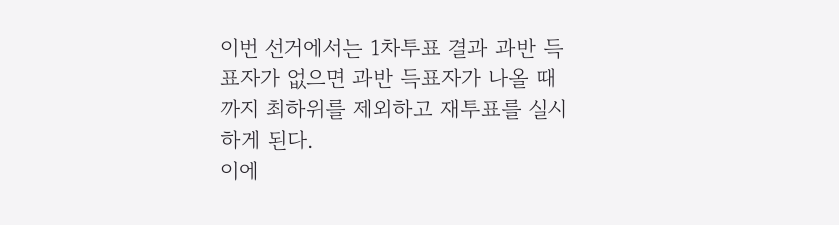이번 선거에서는 1차투표 결과 과반 득표자가 없으면 과반 득표자가 나올 때까지 최하위를 제외하고 재투표를 실시하게 된다.
이에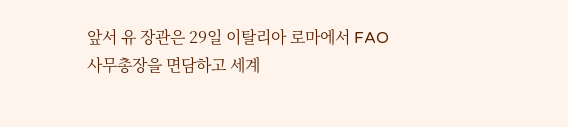앞서 유 장관은 29일 이탈리아 로마에서 FAO 사무총장을 면담하고 세계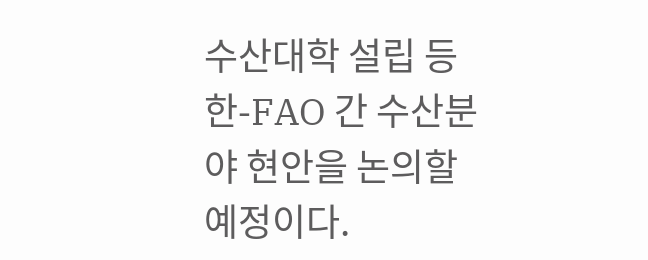수산대학 설립 등 한-FAO 간 수산분야 현안을 논의할 예정이다.